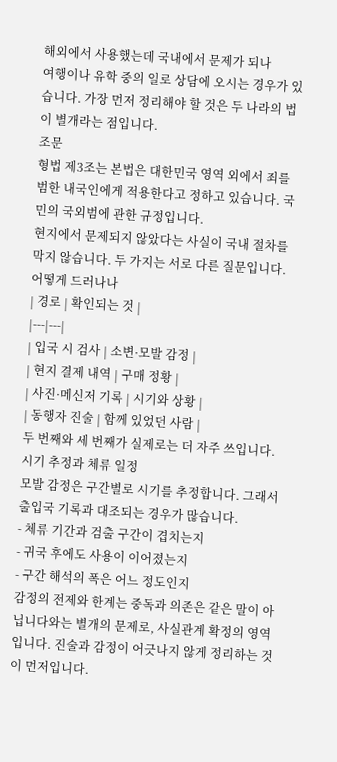해외에서 사용했는데 국내에서 문제가 되나
여행이나 유학 중의 일로 상담에 오시는 경우가 있습니다. 가장 먼저 정리해야 할 것은 두 나라의 법이 별개라는 점입니다.
조문
형법 제3조는 본법은 대한민국 영역 외에서 죄를 범한 내국인에게 적용한다고 정하고 있습니다. 국민의 국외범에 관한 규정입니다.
현지에서 문제되지 않았다는 사실이 국내 절차를 막지 않습니다. 두 가지는 서로 다른 질문입니다.
어떻게 드러나나
| 경로 | 확인되는 것 |
|---|---|
| 입국 시 검사 | 소변·모발 감정 |
| 현지 결제 내역 | 구매 정황 |
| 사진·메신저 기록 | 시기와 상황 |
| 동행자 진술 | 함께 있었던 사람 |
두 번째와 세 번째가 실제로는 더 자주 쓰입니다.
시기 추정과 체류 일정
모발 감정은 구간별로 시기를 추정합니다. 그래서 출입국 기록과 대조되는 경우가 많습니다.
- 체류 기간과 검출 구간이 겹치는지
- 귀국 후에도 사용이 이어졌는지
- 구간 해석의 폭은 어느 정도인지
감정의 전제와 한계는 중독과 의존은 같은 말이 아닙니다와는 별개의 문제로, 사실관계 확정의 영역입니다. 진술과 감정이 어긋나지 않게 정리하는 것이 먼저입니다.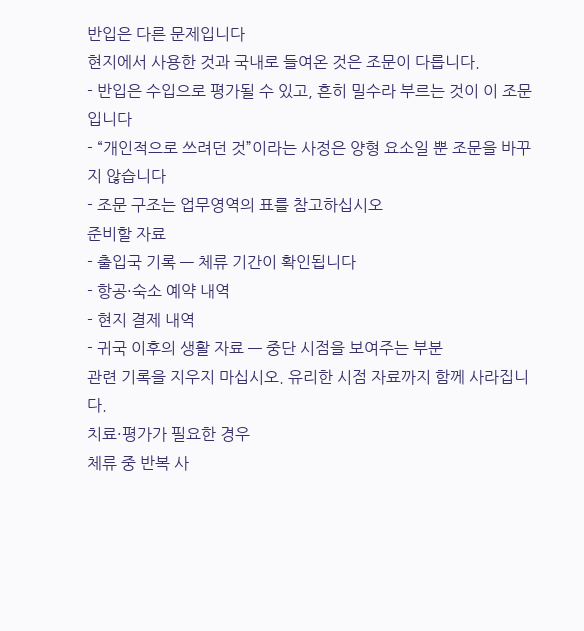반입은 다른 문제입니다
현지에서 사용한 것과 국내로 들여온 것은 조문이 다릅니다.
- 반입은 수입으로 평가될 수 있고, 흔히 밀수라 부르는 것이 이 조문입니다
- “개인적으로 쓰려던 것”이라는 사정은 양형 요소일 뿐 조문을 바꾸지 않습니다
- 조문 구조는 업무영역의 표를 참고하십시오
준비할 자료
- 출입국 기록 — 체류 기간이 확인됩니다
- 항공·숙소 예약 내역
- 현지 결제 내역
- 귀국 이후의 생활 자료 — 중단 시점을 보여주는 부분
관련 기록을 지우지 마십시오. 유리한 시점 자료까지 함께 사라집니다.
치료·평가가 필요한 경우
체류 중 반복 사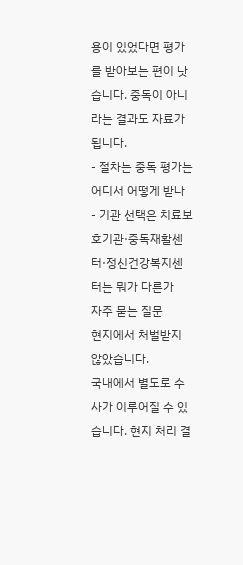용이 있었다면 평가를 받아보는 편이 낫습니다. 중독이 아니라는 결과도 자료가 됩니다.
- 절차는 중독 평가는 어디서 어떻게 받나
- 기관 선택은 치료보호기관·중독재활센터·정신건강복지센터는 뭐가 다른가
자주 묻는 질문
현지에서 처벌받지 않았습니다.
국내에서 별도로 수사가 이루어질 수 있습니다. 현지 처리 결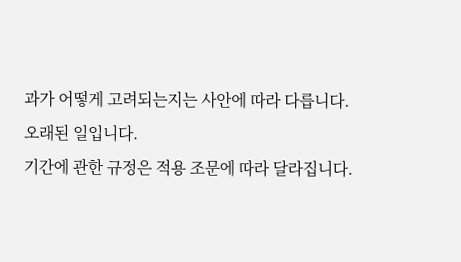과가 어떻게 고려되는지는 사안에 따라 다릅니다.
오래된 일입니다.
기간에 관한 규정은 적용 조문에 따라 달라집니다.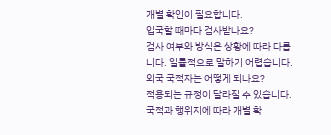개별 확인이 필요합니다.
입국할 때마다 검사받나요?
검사 여부와 방식은 상황에 따라 다릅니다. 일률적으로 말하기 어렵습니다.
외국 국적자는 어떻게 되나요?
적용되는 규정이 달라질 수 있습니다. 국적과 행위지에 따라 개별 확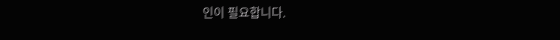인이 필요합니다.